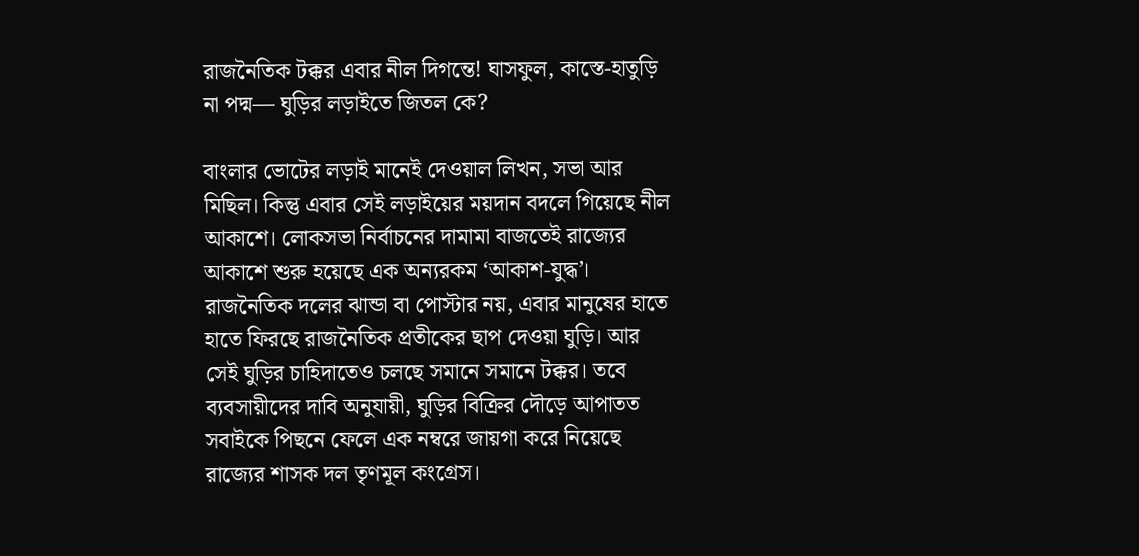রাজনৈতিক টক্কর এবার নীল দিগন্তে! ঘাসফুল, কাস্তে-হাতুড়ি না পদ্ম— ঘুড়ির লড়াইতে জিতল কে?

বাংলার ভোটের লড়াই মানেই দেওয়াল লিখন, সভা আর মিছিল। কিন্তু এবার সেই লড়াইয়ের ময়দান বদলে গিয়েছে নীল আকাশে। লোকসভা নির্বাচনের দামামা বাজতেই রাজ্যের আকাশে শুরু হয়েছে এক অন্যরকম ‘আকাশ-যুদ্ধ’। রাজনৈতিক দলের ঝান্ডা বা পোস্টার নয়, এবার মানুষের হাতে হাতে ফিরছে রাজনৈতিক প্রতীকের ছাপ দেওয়া ঘুড়ি। আর সেই ঘুড়ির চাহিদাতেও চলছে সমানে সমানে টক্কর। তবে ব্যবসায়ীদের দাবি অনুযায়ী, ঘুড়ির বিক্রির দৌড়ে আপাতত সবাইকে পিছনে ফেলে এক নম্বরে জায়গা করে নিয়েছে রাজ্যের শাসক দল তৃণমূল কংগ্রেস।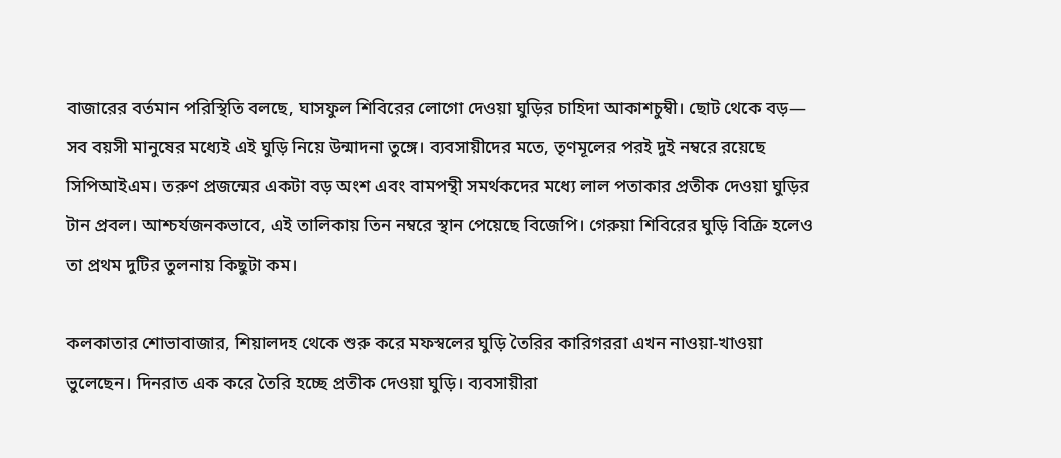বাজারের বর্তমান পরিস্থিতি বলছে, ঘাসফুল শিবিরের লোগো দেওয়া ঘুড়ির চাহিদা আকাশচুম্বী। ছোট থেকে বড়— সব বয়সী মানুষের মধ্যেই এই ঘুড়ি নিয়ে উন্মাদনা তুঙ্গে। ব্যবসায়ীদের মতে, তৃণমূলের পরই দুই নম্বরে রয়েছে সিপিআইএম। তরুণ প্রজন্মের একটা বড় অংশ এবং বামপন্থী সমর্থকদের মধ্যে লাল পতাকার প্রতীক দেওয়া ঘুড়ির টান প্রবল। আশ্চর্যজনকভাবে, এই তালিকায় তিন নম্বরে স্থান পেয়েছে বিজেপি। গেরুয়া শিবিরের ঘুড়ি বিক্রি হলেও তা প্রথম দুটির তুলনায় কিছুটা কম।

কলকাতার শোভাবাজার, শিয়ালদহ থেকে শুরু করে মফস্বলের ঘুড়ি তৈরির কারিগররা এখন নাওয়া-খাওয়া ভুলেছেন। দিনরাত এক করে তৈরি হচ্ছে প্রতীক দেওয়া ঘুড়ি। ব্যবসায়ীরা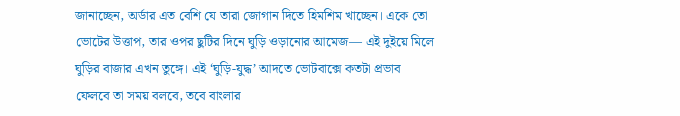জানাচ্ছেন, অর্ডার এত বেশি যে তারা জোগান দিতে হিমশিম খাচ্ছেন। একে তো ভোটের উত্তাপ, তার ওপর ছুটির দিনে ঘুড়ি ওড়ানোর আমেজ— এই দুইয়ে মিলে ঘুড়ির বাজার এখন তুঙ্গে। এই ‘ঘুড়ি-যুদ্ধ’ আদতে ভোটবাক্সে কতটা প্রভাব ফেলবে তা সময় বলবে, তবে বাংলার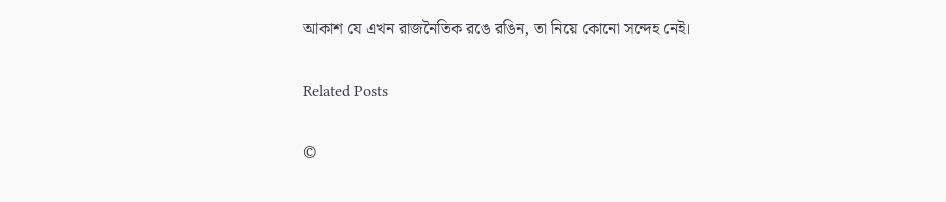আকাশ যে এখন রাজনৈতিক রঙে রঙিন, তা নিয়ে কোনো সন্দেহ নেই।

Related Posts

©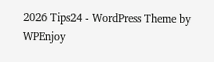2026 Tips24 - WordPress Theme by WPEnjoy